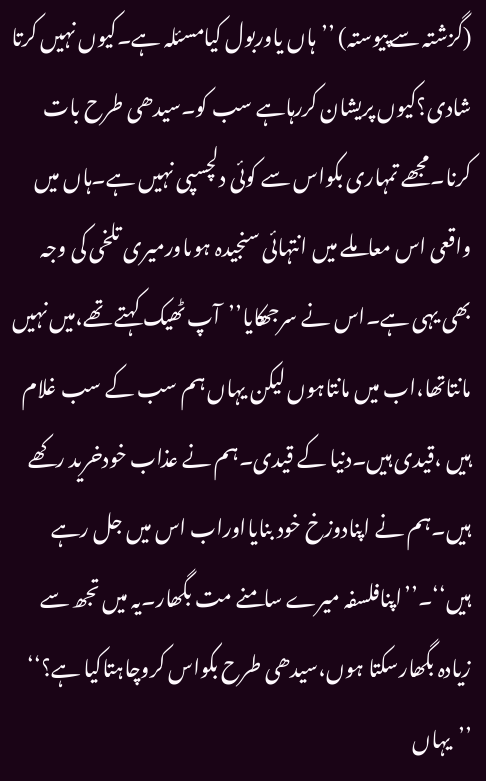(گزشتہ سےپیوستہ) ’’ہاں یاوربول کیامسئلہ ہے۔کیوں نہیں کرتا شادی؟کیوں پریشان کررہاہے سب کو۔سیدھی طرح بات کرنا۔مجھے تمہاری بکواس سے کوئی دلچسپی نہیں ہے۔ہاں میں واقعی اس معاملے میں انتہائی سنجیدہ ہوںاورمیری تلخی کی وجہ بھی یہی ہے۔اس نے سرجھکایا’’آپ ٹھیک کہتے تھے،میں نہیں مانتاتھا،اب میں مانتاہوں لیکن یہاں ہم سب کے سب غلام ہیں ،قیدی ہیں۔دنیا کے قیدی۔ہم نے عذاب خودخرید رکھے ہیں۔ہم نے اپنادوزخ خود بنایااوراب اس میں جل رہے ہیں‘‘۔’’اپنافلسفہ میرے سامنے مت بگھار۔یہ میں تجھ سے زیادہ بگھارسکتا ہوں،سیدھی طرح بکواس کروچاہتاکیا ہے؟‘‘
’’یہاں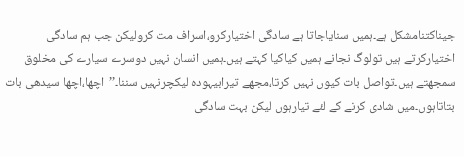جیناکتنامشکل ہے۔ہمیں سنایاجاتا ہے سادگی اختیارکرو،اسراف مت کرولیکن جب ہم سادگی اختیارکرتے ہیں تولوگ نجانے ہمیں کیاکیا کہتے ہیں۔ہمیں انسان نہیں دوسرے سیارے کی مخلوق سمجھتے ہیں۔تواصل بات کیوں نہیں کرتا،مجھے تیرابیہودہ لیکچرنہیں سننا۔’’اچھا،اچھا سیدھی بات بتاتاہوں۔میں شادی کرنے کے لئے تیارہوں لیکن بہت سادگی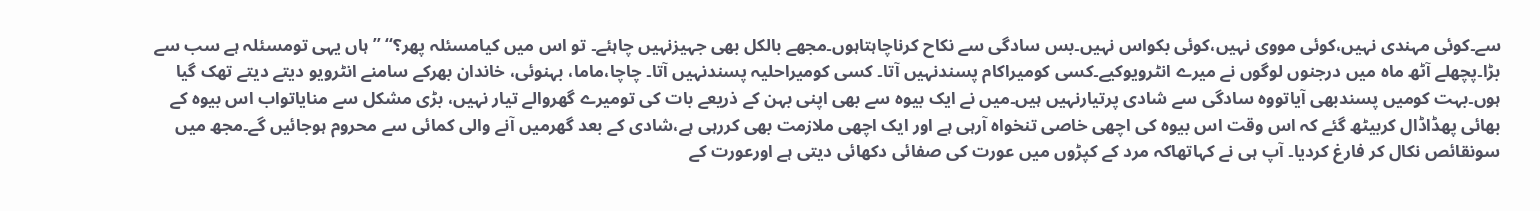سے۔کوئی مہندی نہیں،کوئی مووی نہیں،کوئی بکواس نہیں۔بس سادگی سے نکاح کرناچاہتاہوں۔مجھے بالکل بھی جہیزنہیں چاہئے۔ تو اس میں کیامسئلہ پھر؟‘‘ ’’ہاں یہی تومسئلہ ہے سب سے بڑا۔پچھلے آٹھ ماہ میں درجنوں لوگوں نے میرے انٹرویوکیے۔کسی کومیراکام پسندنہیں آتا۔ کسی کومیراحلیہ پسندنہیں آتا۔ چاچا،ماما، بہنوئی، خاندان بھرکے سامنے انٹرویو دیتے دیتے تھک گیا ہوں۔بہت کومیں پسندبھی آیاتووہ سادگی سے شادی پرتیارنہیں ہیں۔میں نے ایک بیوہ سے بھی اپنی بہن کے ذریعے بات کی تومیرے گھروالے تیار نہیں، بڑی مشکل سے منایاتواب اس بیوہ کے بھائی پھڈاڈال کربیٹھ گئے کہ اس وقت اس بیوہ کی اچھی خاصی تنخواہ آرہی ہے اور ایک اچھی ملازمت بھی کررہی ہے،شادی کے بعد گھرمیں آنے والی کمائی سے محروم ہوجائیں گے۔مجھ میں سونقائص نکال کر فارغ کردیا۔ آپ ہی نے کہاتھاکہ مرد کے کپڑوں میں عورت کی صفائی دکھائی دیتی ہے اورعورت کے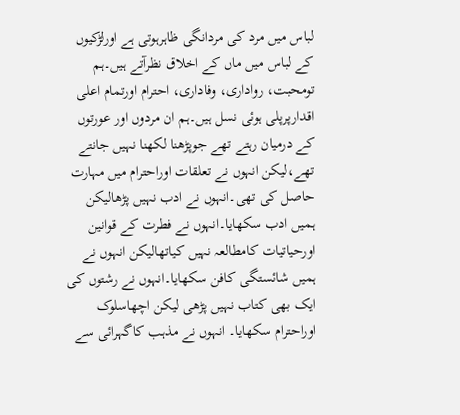لباس میں مرد کی مردانگی ظاہرہوتی ہے اورلڑکیوں کے لباس میں ماں کے اخلاق نظرآتے ہیں۔ہم تومحبت، رواداری، وفاداری، احترام اورتمام اعلی اقدارپرپلی ہوئی نسل ہیں۔ہم ان مردوں اور عورتوں کے درمیان رہتے تھے جوپڑھنا لکھنا نہیں جانتے تھے،لیکن انہوں نے تعلقات اوراحترام میں مہارت حاصل کی تھی۔انہوں نے ادب نہیں پڑھالیکن ہمیں ادب سکھایا۔انہوں نے فطرت کے قوانین اورحیاتیات کامطالعہ نہیں کیاتھالیکن انہوں نے ہمیں شائستگی کافن سکھایا۔انہوں نے رشتوں کی ایک بھی کتاب نہیں پڑھی لیکن اچھاسلوک اوراحترام سکھایا۔ انہوں نے مذہب کاگہرائی سے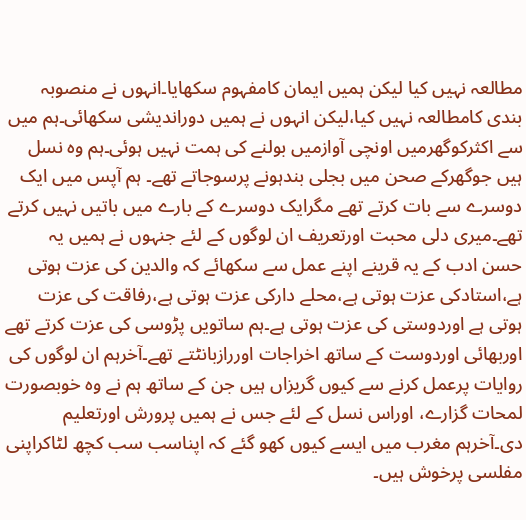مطالعہ نہیں کیا لیکن ہمیں ایمان کامفہوم سکھایا۔انہوں نے منصوبہ بندی کامطالعہ نہیں کیا،لیکن انہوں نے ہمیں دوراندیشی سکھائی۔ہم میں سے اکثرکوگھرمیں اونچی آوازمیں بولنے کی ہمت نہیں ہوئی۔ہم وہ نسل ہیں جوگھرکے صحن میں بجلی بندہونے پرسوجاتے تھے۔ ہم آپس میں ایک دوسرے سے بات کرتے تھے مگرایک دوسرے کے بارے میں باتیں نہیں کرتے تھے۔میری دلی محبت اورتعریف ان لوگوں کے لئے جنہوں نے ہمیں یہ حسن ادب کے یہ قرینے اپنے عمل سے سکھائے کہ والدین کی عزت ہوتی ہے،استادکی عزت ہوتی ہے،محلے دارکی عزت ہوتی ہے،رفاقت کی عزت ہوتی ہے اوردوستی کی عزت ہوتی ہے۔ہم ساتویں پڑوسی کی عزت کرتے تھے اوربھائی اوردوست کے ساتھ اخراجات اوررازبانٹتے تھے۔آخرہم ان لوگوں کی روایات پرعمل کرنے سے کیوں گریزاں ہیں جن کے ساتھ ہم نے وہ خوبصورت لمحات گزارے، اوراس نسل کے لئے جس نے ہمیں پرورش اورتعلیم دی۔آخرہم مغرب میں ایسے کیوں کھو گئے کہ اپناسب سب کچھ لٹاکراپنی مفلسی پرخوش ہیں۔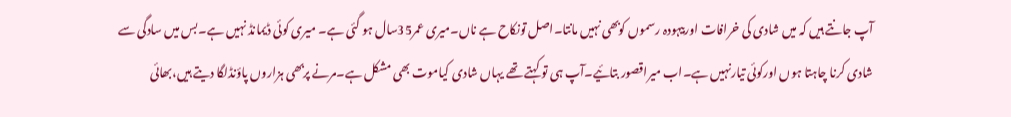آپ جانتے ہیں کہ میں شادی کی خرافات اوربیہودہ رسموں کوبھی نہیں مانتا۔اصل تونکاح ہے ناں۔میری عمر35سال ہو گئی ہے۔ میری کوئی ڈیمانڈ نہیں ہے۔بس میں سادگی سے شادی کرنا چاہتا ہوں اورکوئی تیارنہیں ہے۔اب میراقصور بتائیے۔آپ ہی تو کہتے تھے یہاں شادی کیاموت بھی مشکل ہے۔مرنے پربھی ہزاروں پاؤنڈلگا دیتے ہیں،بھائی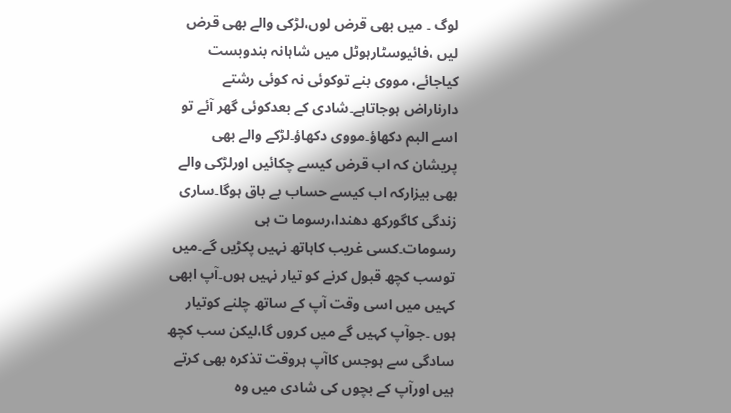لوگ ۔ میں بھی قرض لوں،لڑکی والے بھی قرض لیں ،فائیوسٹارہوٹل میں شاہانہ بندوبست کیاجائے، مووی بنے توکوئی نہ کوئی رشتے دارناراض ہوجاتاہے۔شادی کے بعدکوئی گھر آئے تو اسے البم دکھاؤ۔مووی دکھاؤ۔لڑکے والے بھی پریشان کہ اب قرض کیسے چکائیں اورلڑکی والے بھی بیزارکہ اب کیسے حساب بے باق ہوگا۔ساری زندگی کاگورکھ دھندا،رسوما ت ہی رسومات۔کسی غریب کاہاتھ نہیں پکڑیں گے۔میں توسب کچھ قبول کرنے کو تیار نہیں ہوں۔آپ ابھی کہیں میں اسی وقت آپ کے ساتھ چلنے کوتیار ہوں ۔جوآپ کہیں گے میں کروں گا،لیکن سب کچھ سادگی سے ہوجس کاآپ ہروقت تذکرہ بھی کرتے ہیں اورآپ کے بچوں کی شادی میں وہ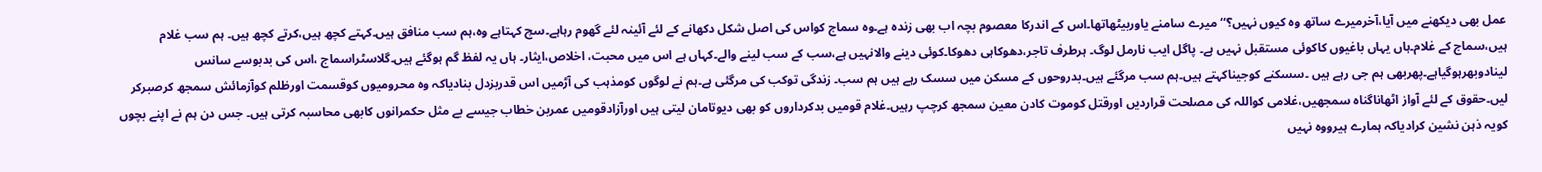عمل بھی دیکھنے میں آیا،آخرمیرے ساتھ وہ کیوں نہیں؟‘‘ میرے سامنے یاوربیٹھاتھا۔اس کے اندرکا معصوم بچہ اب بھی زندہ ہے۔وہ سماج کواس کی اصل شکل دکھانے کے لئے آئینہ لئے گھوم رہاہے۔سچ کہتاہے وہ،ہم سب منافق ہیں۔کہتے کچھ ہیں،کرتے کچھ ہیں۔ ہم سب غلام ہیں،سماج کے غلام۔ہاں یہاں باغیوں کاکوئی مستقبل نہیں ہے۔ پاگل ایب نارمل لوگ۔ ہرطرف تاجر،دھوکاہی دھوکا۔کوئی دینے والانہیں ہے،سب کے سب لینے والے۔کہاں ہے اس میں محبت، اخلاص،ایثار۔ ہاں یہ لفظ گم ہوگئے ہیں۔گلاسٹراسماج ،اس کی بدبوسے سانس لینادوبھرہوگیاہے۔پھربھی ہم جی رہے ہیں ۔سسکنے کوجیناکہتے ہیں۔ہم سب مرگئے ہیں۔بدروحوں کے مسکن میں سسک رہے ہیں ہم سب۔ زندگی توکب کی مرگئی ہے۔ہم نے لوگوں کومذہب کی آڑمیں اس قدربزدل بنادیاکہ وہ محرومیوں کوقسمت اورظلم کوآزمائش سمجھ کرصبرکر لیں۔حقوق کے لئے آواز اٹھاناگناہ سمجھیں،غلامی کواللہ کی مصلحت قراردیں اورقتل کوموت کادن معین سمجھ کرچپ رہیں۔غلام قومیں بدکرداروں کو بھی دیوتامان لیتی ہیں اورآزادقومیں عمربن خطاب جیسے بے مثل حکمرانوں کابھی محاسبہ کرتی ہیں۔ جس دن ہم نے اپنے بچوں کویہ ذہن نشین کرادیاکہ ہمارے ہیرووہ نہیں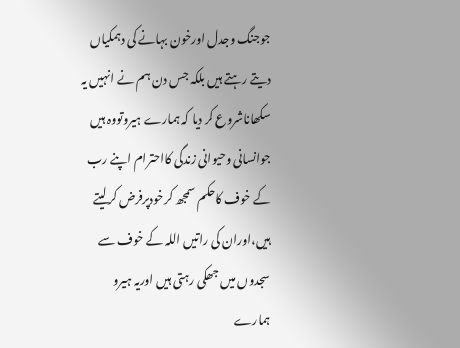جوجنگ وجدل اورخون بہانے کی دہمکیاں دیتے رہتے ہیں بلکہ جس دن ہم نے انہیں یہ سکھاناشروع کر دیا کہ ہمارے ہیروتووہ ہیں جوانسانی وحیوانی زندگی کااحترام اپنے رب کے خوف کاحکم سمجھ کرخودپرفرض کرلیتے ہیں،اوران کی راتیں اللہ کے خوف سے سجدوں میں جھکی رہتی ہیں اوریہ ہیرو ہمارے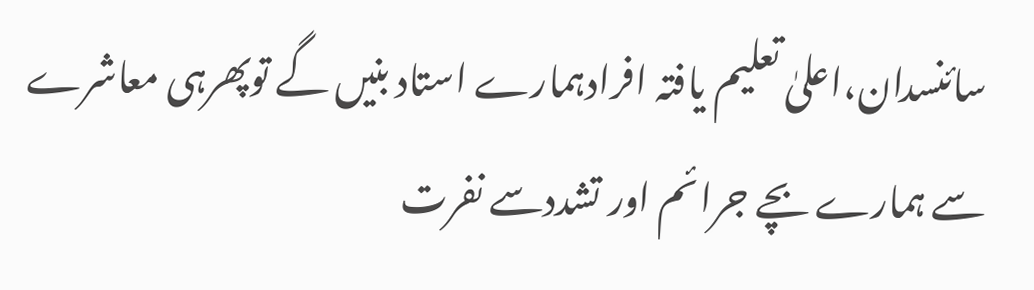سائنسدان،اعلیٰ تعلیم یافتہ افرادہمارے استاد بنیں گے توپھرہی معاشرے سے ہمارے بچے جرائم اور تشددسے نفرت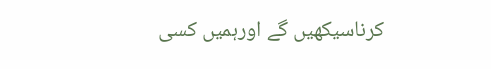کرناسیکھیں گے اورہمیں کسی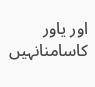اور یاور کاسامنانہیں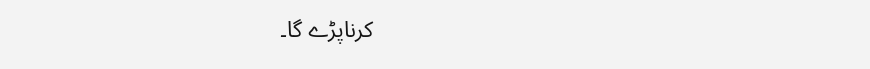کرناپڑے گا۔